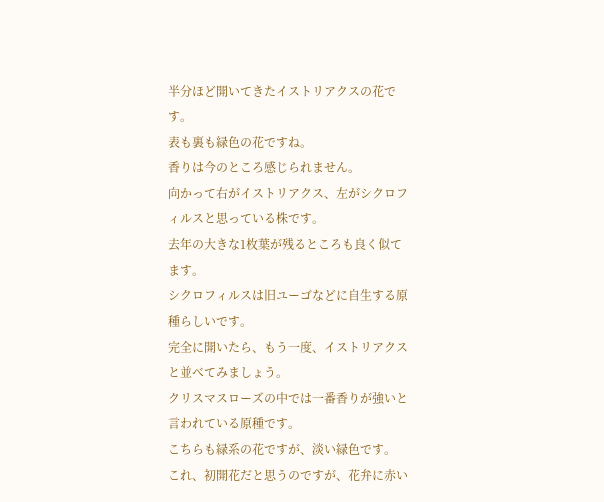半分ほど開いてきたイストリアクスの花です。
表も裏も緑色の花ですね。
香りは今のところ感じられません。
向かって右がイストリアクス、左がシクロフィルスと思っている株です。
去年の大きな1枚葉が残るところも良く似てます。
シクロフィルスは旧ユーゴなどに自生する原種らしいです。
完全に開いたら、もう一度、イストリアクスと並べてみましょう。
クリスマスローズの中では一番香りが強いと言われている原種です。
こちらも緑系の花ですが、淡い緑色です。
これ、初開花だと思うのですが、花弁に赤い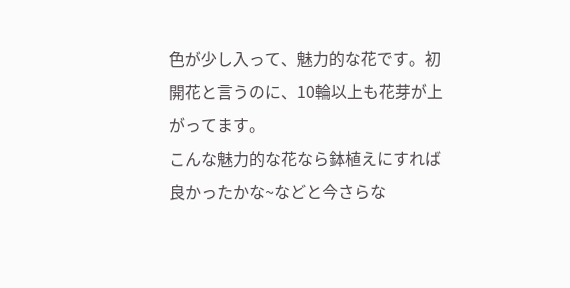色が少し入って、魅力的な花です。初開花と言うのに、10輪以上も花芽が上がってます。
こんな魅力的な花なら鉢植えにすれば良かったかな~などと今さらな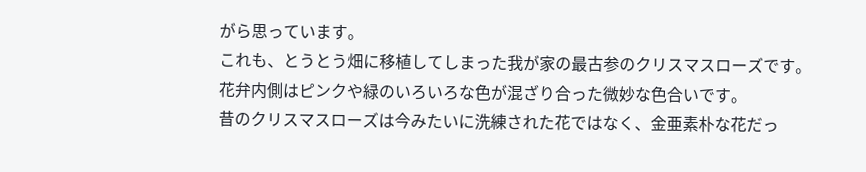がら思っています。
これも、とうとう畑に移植してしまった我が家の最古参のクリスマスローズです。
花弁内側はピンクや緑のいろいろな色が混ざり合った微妙な色合いです。
昔のクリスマスローズは今みたいに洗練された花ではなく、金亜素朴な花だっ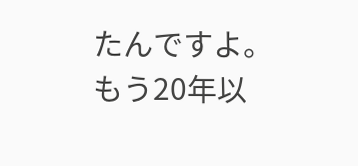たんですよ。
もう20年以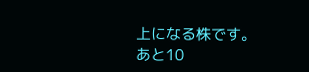上になる株です。
あと10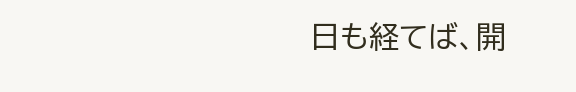日も経てば、開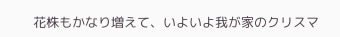花株もかなり増えて、いよいよ我が家のクリスマ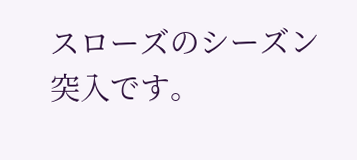スローズのシーズン突入です。